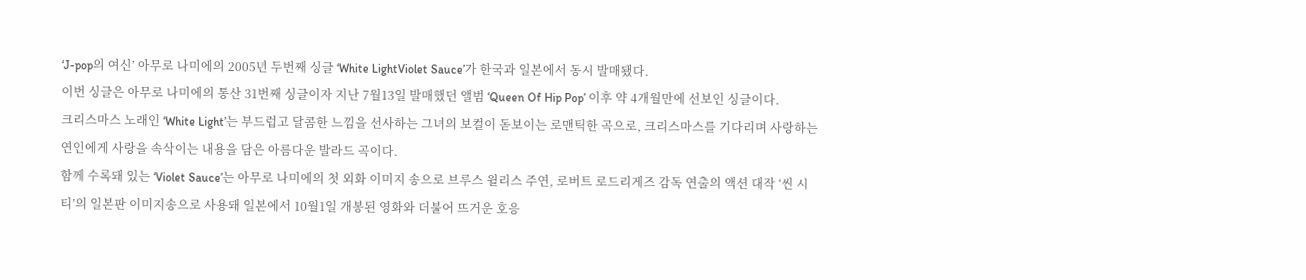‘J-pop의 여신’ 아무로 나미에의 2005년 두번째 싱글 ‘White LightViolet Sauce’가 한국과 일본에서 동시 발매됐다.
이번 싱글은 아무로 나미에의 통산 31번째 싱글이자 지난 7월13일 발매했던 앨범 ‘Queen Of Hip Pop’ 이후 약 4개월만에 선보인 싱글이다.
크리스마스 노래인 ‘White Light’는 부드럽고 달콤한 느낌을 선사하는 그녀의 보컬이 돋보이는 로맨틱한 곡으로, 크리스마스를 기다리며 사랑하는 연인에게 사랑을 속삭이는 내용을 담은 아름다운 발라드 곡이다.
함께 수록돼 있는 ‘Violet Sauce’는 아무로 나미에의 첫 외화 이미지 송으로 브루스 윌리스 주연, 로버트 로드리게즈 감독 연출의 액션 대작 ‘씬 시티’의 일본판 이미지송으로 사용돼 일본에서 10월1일 개봉된 영화와 더불어 뜨거운 호응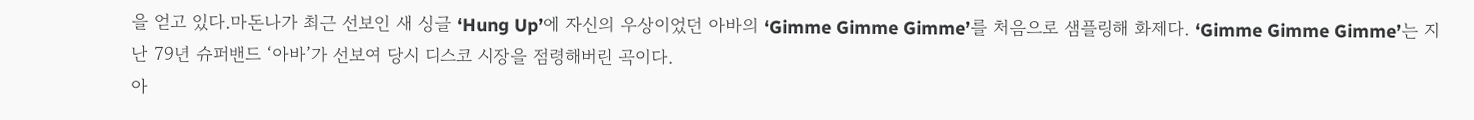을 얻고 있다.마돈나가 최근 선보인 새 싱글 ‘Hung Up’에 자신의 우상이었던 아바의 ‘Gimme Gimme Gimme’를 처음으로 샘플링해 화제다. ‘Gimme Gimme Gimme’는 지난 79년 슈퍼밴드 ‘아바’가 선보여 당시 디스코 시장을 점령해버린 곡이다.
아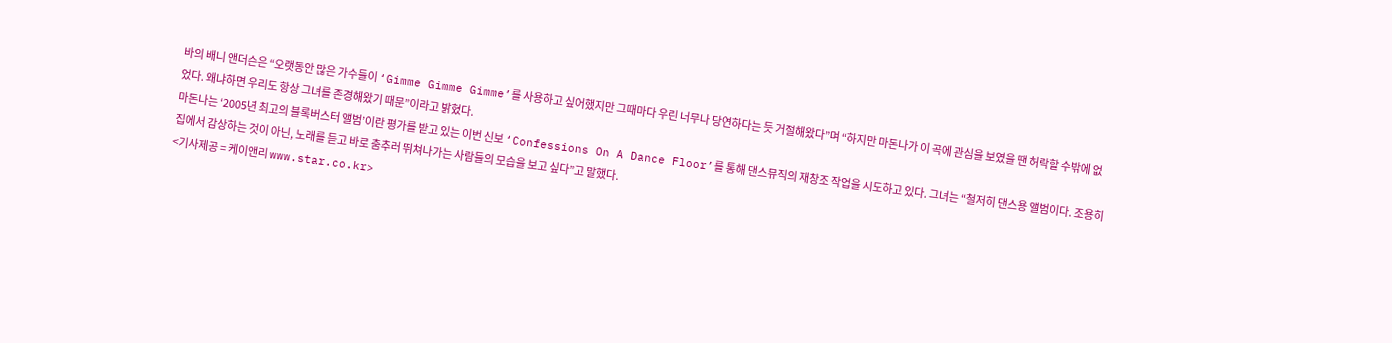바의 배니 앤더슨은 “오랫동안 많은 가수들이 ‘Gimme Gimme Gimme’를 사용하고 싶어했지만 그때마다 우린 너무나 당연하다는 듯 거절해왔다”며 “하지만 마돈나가 이 곡에 관심을 보였을 땐 허락할 수밖에 없었다. 왜냐하면 우리도 항상 그녀를 존경해왔기 때문”이라고 밝혔다.
마돈나는 ‘2005년 최고의 블록버스터 앨범’이란 평가를 받고 있는 이번 신보 ‘Confessions On A Dance Floor’를 통해 댄스뮤직의 재창조 작업을 시도하고 있다. 그녀는 “철저히 댄스용 앨범이다. 조용히 집에서 감상하는 것이 아닌, 노래를 듣고 바로 춤추러 뛰쳐나가는 사람들의 모습을 보고 싶다”고 말했다.
<기사제공 = 케이앤리 www.star.co.kr>